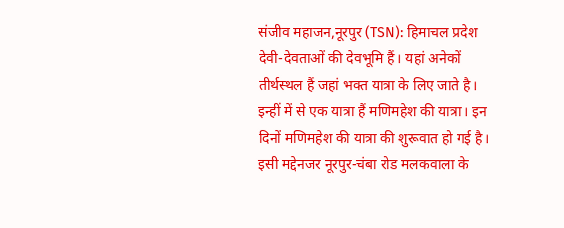संजीव महाजन,नूरपुर (TSN): हिमाचल प्रदेश देवी-देवताओं की देवभूमि हैं। यहां अनेकों तीर्थस्थल हैं जहां भक्त यात्रा के लिए जाते है। इन्हीं में से एक यात्रा हैं मणिमहेश की यात्रा। इन दिनों मणिमहेश की यात्रा की शुरूवात हो गई है। इसी मद्देनजर नूरपुर-चंबा रोड मलकवाला के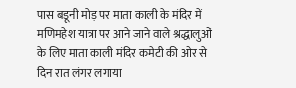पास बडूनी मोड़ पर माता काली के मंदिर में मणिमहेश यात्रा पर आने जाने वाले श्रद्धालुओं के लिए माता काली मंदिर कमेटी की ओर से दिन रात लंगर लगाया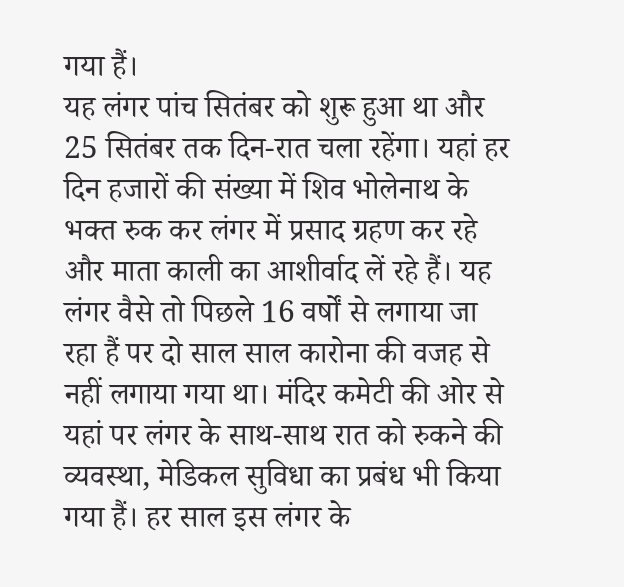गया हैं।
यह लंगर पांच सितंबर को शुरू हुआ था और 25 सितंबर तक दिन-रात चला रहेंगा। यहां हर दिन हजारों की संख्या में शिव भोलेनाथ के भक्त रुक कर लंगर में प्रसाद ग्रहण कर रहे और माता काली का आशीर्वाद लें रहे हैं। यह लंगर वैसे तो पिछले 16 वर्षों से लगाया जा रहा हैं पर दो साल साल कारोना की वजह से नहीं लगाया गया था। मंदिर कमेटी की ओर से यहां पर लंगर के साथ-साथ रात को रुकने की व्यवस्था, मेडिकल सुविधा का प्रबंध भी किया गया हैं। हर साल इस लंगर के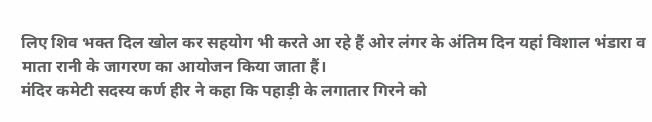लिए शिव भक्त दिल खोल कर सहयोग भी करते आ रहे हैं ओर लंगर के अंतिम दिन यहां विशाल भंडारा व माता रानी के जागरण का आयोजन किया जाता हैं।
मंदिर कमेटी सदस्य कर्ण हीर ने कहा कि पहाड़ी के लगातार गिरने को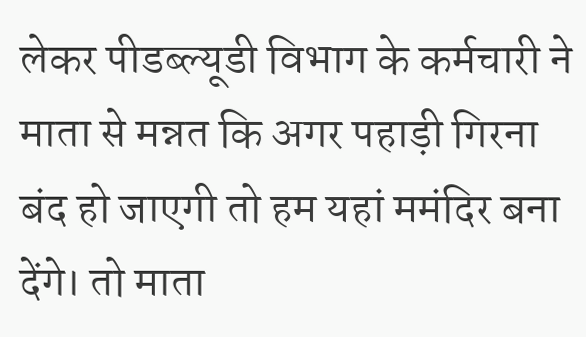लेकर पीडब्ल्यूडी विभाग के कर्मचारी ने माता से मन्नत कि अगर पहाड़ी गिरना बंद हो जाएगी तो हम यहां ममंदिर बना देंगे। तो माता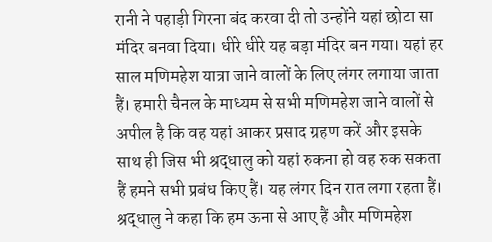रानी ने पहाड़ी गिरना बंद करवा दी तो उन्होंने यहां छोटा सा मंदिर बनवा दिया। धीरे धीरे यह बड़ा मंदिर बन गया। यहां हर साल मणिमहेश यात्रा जाने वालों के लिए लंगर लगाया जाता हैं। हमारी चैनल के माध्यम से सभी मणिमहेश जाने वालों से अपील है कि वह यहां आकर प्रसाद ग्रहण करें और इसके साथ ही जिस भी श्रद्धालु को यहां रुकना हो वह रुक सकता हैं हमने सभी प्रबंध किए हैं। यह लंगर दिन रात लगा रहता हैं।
श्रद्धालु ने कहा कि हम ऊना से आए हैं और मणिमहेश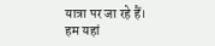यात्रा पर जा रहे हैं। हम यहां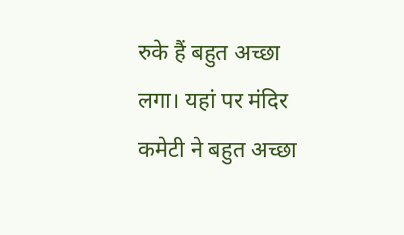रुके हैं बहुत अच्छा लगा। यहां पर मंदिर कमेटी ने बहुत अच्छा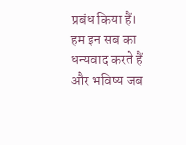प्रबंध किया हैं। हम इन सब का धन्यवाद करते हैं और भविष्य जब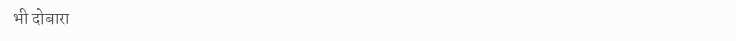भी दोबारा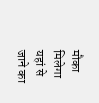मौका मिलेगा यहां से जाने का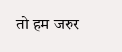तो हम जरुर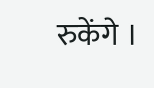रुकेंगे ।